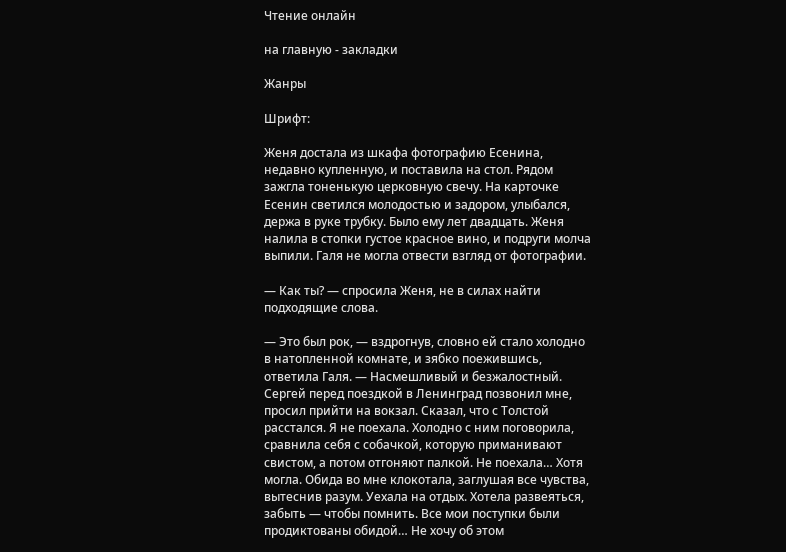Чтение онлайн

на главную - закладки

Жанры

Шрифт:

Женя достала из шкафа фотографию Есенина, недавно купленную, и поставила на стол. Рядом зажгла тоненькую церковную свечу. На карточке Есенин светился молодостью и задором, улыбался, держа в руке трубку. Было ему лет двадцать. Женя налила в стопки густое красное вино, и подруги молча выпили. Галя не могла отвести взгляд от фотографии.

— Как ты? — спросила Женя, не в силах найти подходящие слова.

— Это был рок, — вздрогнув, словно ей стало холодно в натопленной комнате, и зябко поежившись, ответила Галя. — Насмешливый и безжалостный. Сергей перед поездкой в Ленинград позвонил мне, просил прийти на вокзал. Сказал, что с Толстой расстался. Я не поехала. Холодно с ним поговорила, сравнила себя с собачкой, которую приманивают свистом, а потом отгоняют палкой. Не поехала… Хотя могла. Обида во мне клокотала, заглушая все чувства, вытеснив разум. Уехала на отдых. Хотела развеяться, забыть — чтобы помнить. Все мои поступки были продиктованы обидой… Не хочу об этом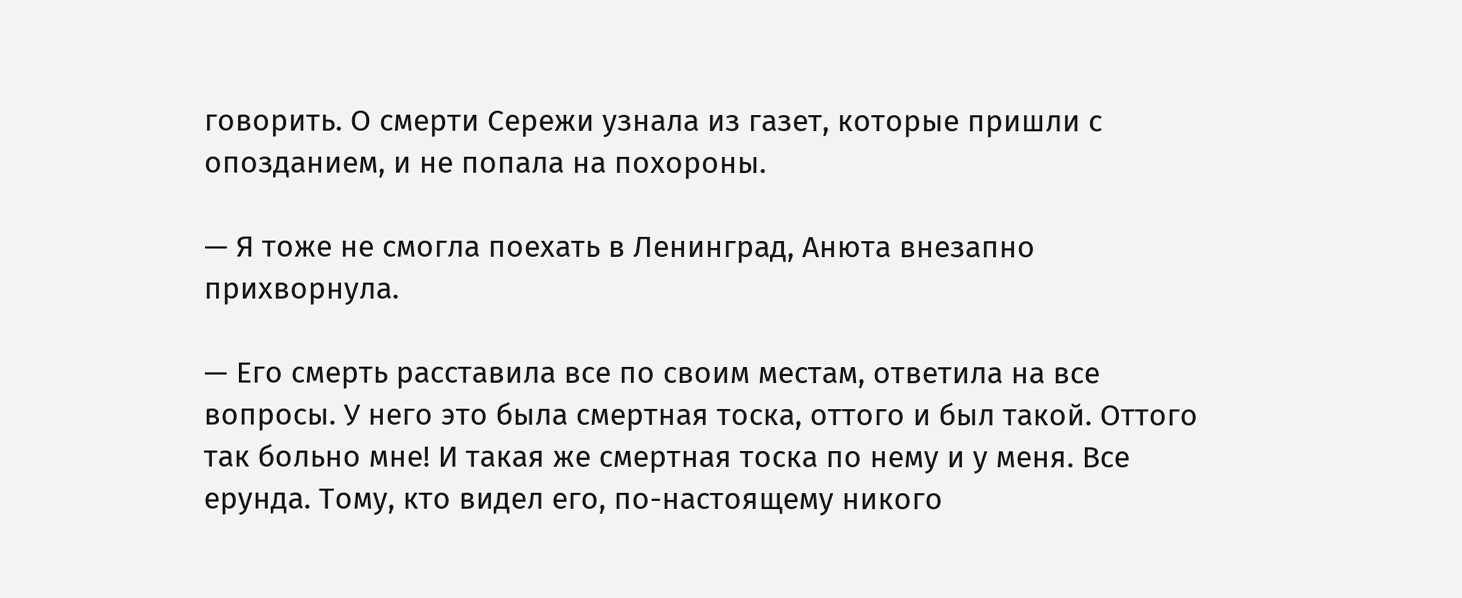говорить. О смерти Сережи узнала из газет, которые пришли с опозданием, и не попала на похороны.

— Я тоже не смогла поехать в Ленинград, Анюта внезапно прихворнула.

— Его смерть расставила все по своим местам, ответила на все вопросы. У него это была смертная тоска, оттого и был такой. Оттого так больно мне! И такая же смертная тоска по нему и у меня. Все ерунда. Тому, кто видел его, по-настоящему никого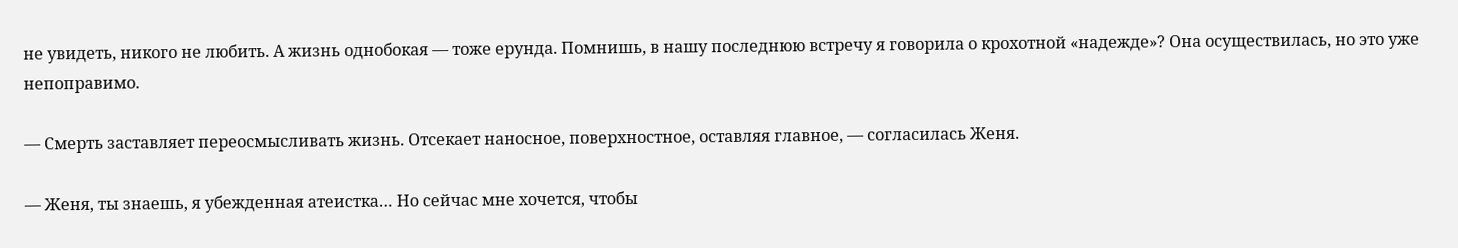не увидеть, никого не любить. А жизнь однобокая — тоже ерунда. Помнишь, в нашу последнюю встречу я говорила о крохотной «надежде»? Она осуществилась, но это уже непоправимо.

— Смерть заставляет переосмысливать жизнь. Отсекает наносное, поверхностное, оставляя главное, — согласилась Женя.

— Женя, ты знаешь, я убежденная атеистка… Но сейчас мне хочется, чтобы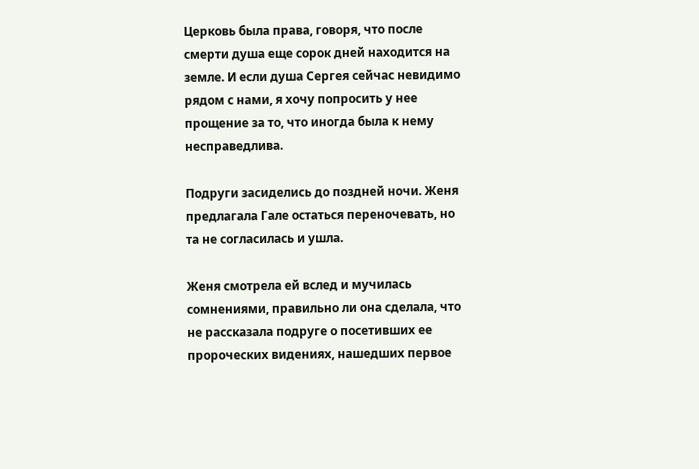Церковь была права, говоря, что после смерти душа еще сорок дней находится на земле. И если душа Сергея сейчас невидимо рядом с нами, я хочу попросить у нее прощение за то, что иногда была к нему несправедлива.

Подруги засиделись до поздней ночи. Женя предлагала Гале остаться переночевать, но та не согласилась и ушла.

Женя смотрела ей вслед и мучилась сомнениями, правильно ли она сделала, что не рассказала подруге о посетивших ее пророческих видениях, нашедших первое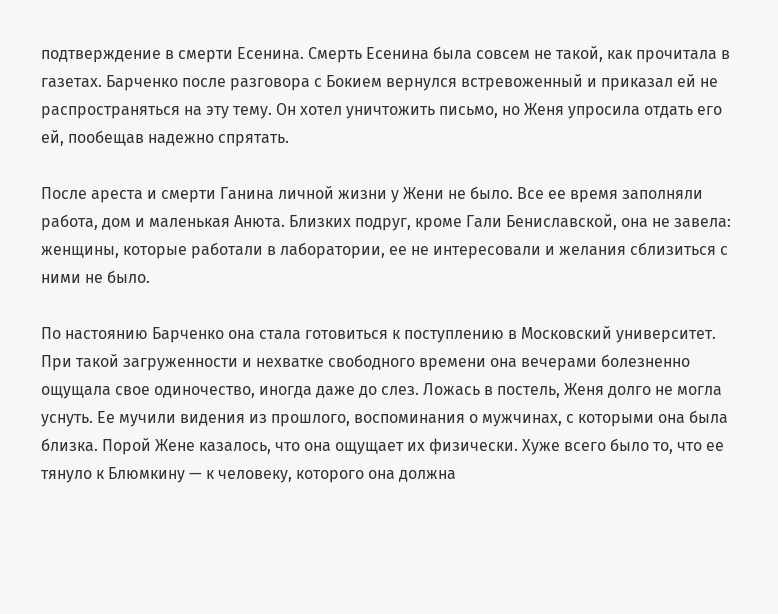подтверждение в смерти Есенина. Смерть Есенина была совсем не такой, как прочитала в газетах. Барченко после разговора с Бокием вернулся встревоженный и приказал ей не распространяться на эту тему. Он хотел уничтожить письмо, но Женя упросила отдать его ей, пообещав надежно спрятать.

После ареста и смерти Ганина личной жизни у Жени не было. Все ее время заполняли работа, дом и маленькая Анюта. Близких подруг, кроме Гали Бениславской, она не завела: женщины, которые работали в лаборатории, ее не интересовали и желания сблизиться с ними не было.

По настоянию Барченко она стала готовиться к поступлению в Московский университет. При такой загруженности и нехватке свободного времени она вечерами болезненно ощущала свое одиночество, иногда даже до слез. Ложась в постель, Женя долго не могла уснуть. Ее мучили видения из прошлого, воспоминания о мужчинах, с которыми она была близка. Порой Жене казалось, что она ощущает их физически. Хуже всего было то, что ее тянуло к Блюмкину — к человеку, которого она должна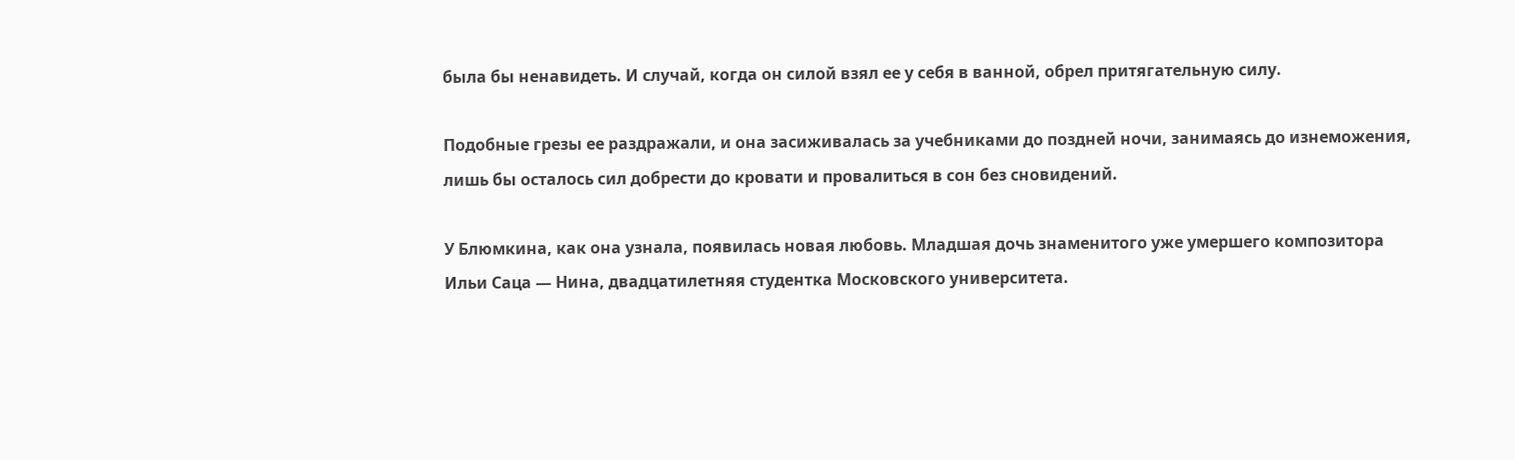была бы ненавидеть. И случай, когда он силой взял ее у себя в ванной, обрел притягательную силу.

Подобные грезы ее раздражали, и она засиживалась за учебниками до поздней ночи, занимаясь до изнеможения, лишь бы осталось сил добрести до кровати и провалиться в сон без сновидений.

У Блюмкина, как она узнала, появилась новая любовь. Младшая дочь знаменитого уже умершего композитора Ильи Саца — Нина, двадцатилетняя студентка Московского университета.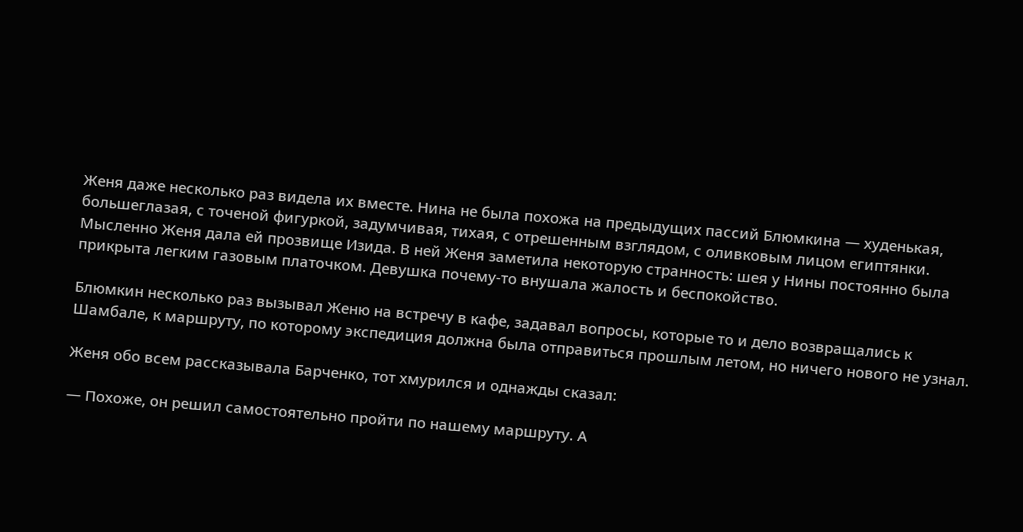Женя даже несколько раз видела их вместе. Нина не была похожа на предыдущих пассий Блюмкина — худенькая, большеглазая, с точеной фигуркой, задумчивая, тихая, с отрешенным взглядом, с оливковым лицом египтянки. Мысленно Женя дала ей прозвище Изида. В ней Женя заметила некоторую странность: шея у Нины постоянно была прикрыта легким газовым платочком. Девушка почему-то внушала жалость и беспокойство.

Блюмкин несколько раз вызывал Женю на встречу в кафе, задавал вопросы, которые то и дело возвращались к Шамбале, к маршруту, по которому экспедиция должна была отправиться прошлым летом, но ничего нового не узнал.

Женя обо всем рассказывала Барченко, тот хмурился и однажды сказал:

— Похоже, он решил самостоятельно пройти по нашему маршруту. А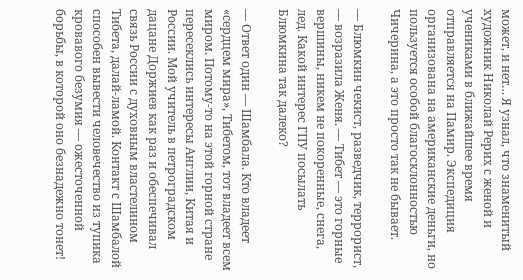может, и нет… Я узнал, что знаменитый художник Николай Рерих с женой и учениками в ближайшее время отправляется на Памир. Экспедиция организована на американские деньги, но пользуется особой благосклонностью Чичерина, а это просто так не бывает.

— Блюмкин чекист, разведчик, террорист, — возразила Женя. — Тибет — это горные вершины, никем не покоренные, снега, лед. Какой интерес ГПУ посылать Блюмкина так далеко?

— Ответ один — Шамбала. Кто владеет «сердцем мира», Тибетом, тот владеет всем миром. Потому-то на этой горной стране пересеклись интересы Англии, Китая и России. Мой учитель в петроградском дацане Доржиев как раз и обеспечивал связь России с духовным властелином Тибета, далай-ламой. Контакт с Шамбалой способен вывести человечество из тупика кровавого безумия — ожесточенной борьбы, в которой оно безнадежно тонет!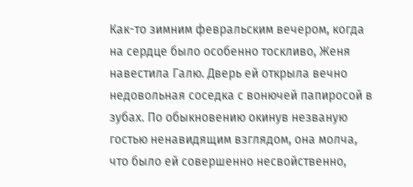Как-то зимним февральским вечером, когда на сердце было особенно тоскливо, Женя навестила Галю. Дверь ей открыла вечно недовольная соседка с вонючей папиросой в зубах. По обыкновению окинув незваную гостью ненавидящим взглядом, она молча, что было ей совершенно несвойственно,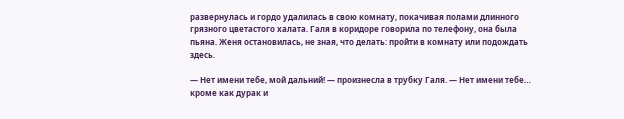развернулась и гордо удалилась в свою комнату, покачивая полами длинного грязного цветастого халата. Галя в коридоре говорила по телефону, она была пьяна. Женя остановилась, не зная, что делать: пройти в комнату или подождать здесь.

— Нет имени тебе, мой дальний! — произнесла в трубку Галя. — Нет имени тебе… кроме как дурак и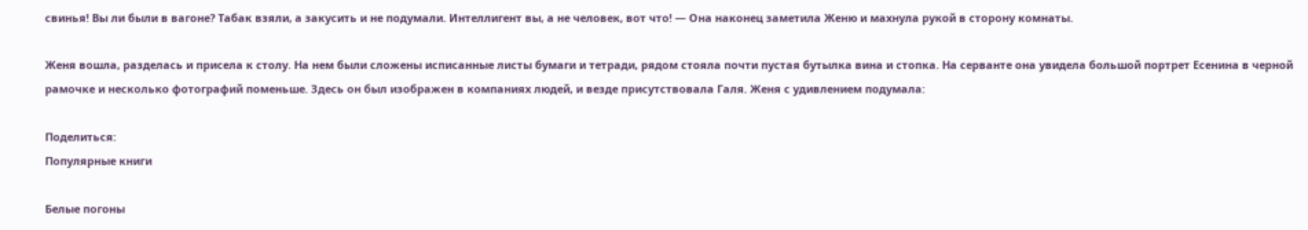свинья! Вы ли были в вагоне? Табак взяли, а закусить и не подумали. Интеллигент вы, а не человек, вот что! — Она наконец заметила Женю и махнула рукой в сторону комнаты.

Женя вошла, разделась и присела к столу. На нем были сложены исписанные листы бумаги и тетради, рядом стояла почти пустая бутылка вина и стопка. На серванте она увидела большой портрет Есенина в черной рамочке и несколько фотографий поменьше. Здесь он был изображен в компаниях людей, и везде присутствовала Галя. Женя с удивлением подумала:

Поделиться:
Популярные книги

Белые погоны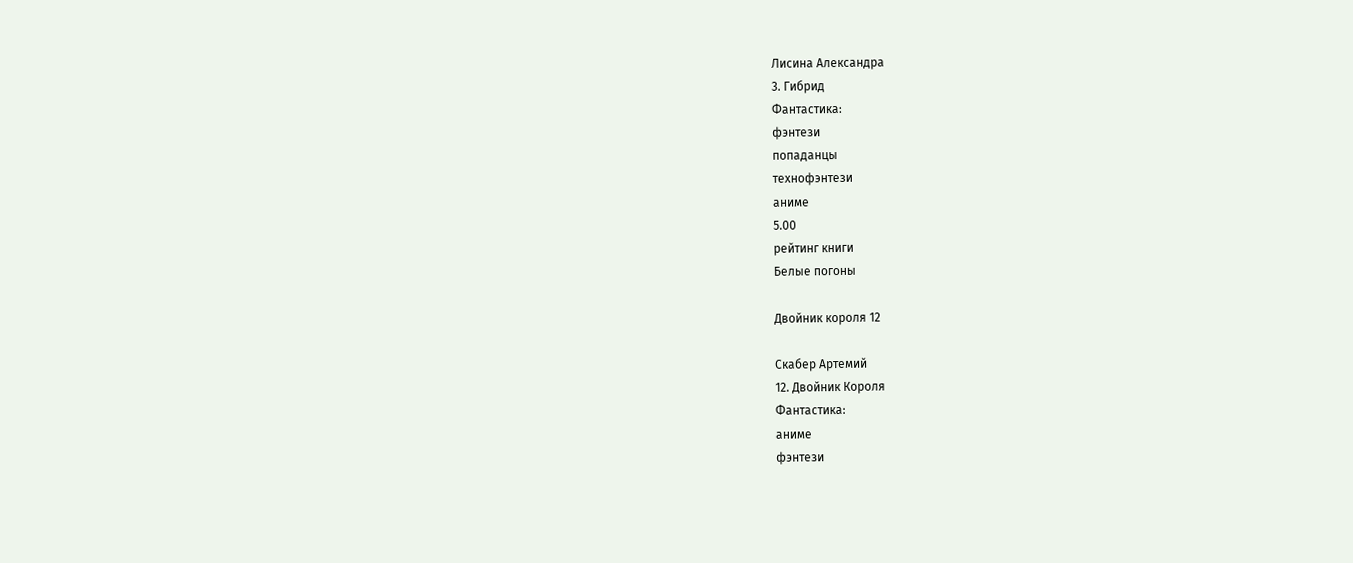Лисина Александра
3. Гибрид
Фантастика:
фэнтези
попаданцы
технофэнтези
аниме
5.00
рейтинг книги
Белые погоны

Двойник короля 12

Скабер Артемий
12. Двойник Короля
Фантастика:
аниме
фэнтези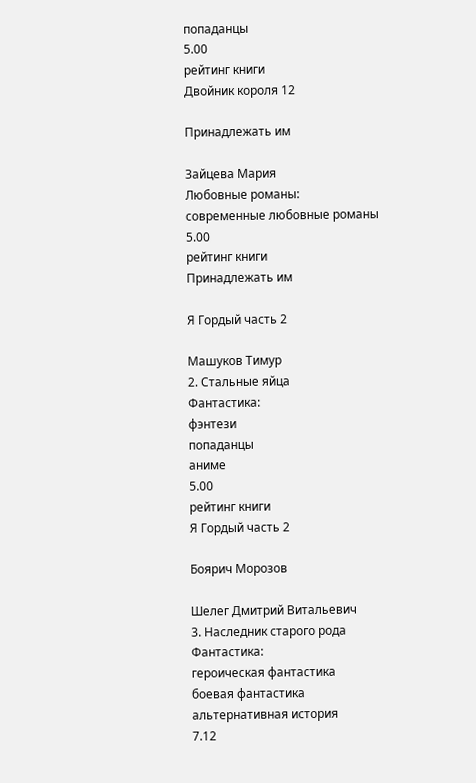попаданцы
5.00
рейтинг книги
Двойник короля 12

Принадлежать им

Зайцева Мария
Любовные романы:
современные любовные романы
5.00
рейтинг книги
Принадлежать им

Я Гордый часть 2

Машуков Тимур
2. Стальные яйца
Фантастика:
фэнтези
попаданцы
аниме
5.00
рейтинг книги
Я Гордый часть 2

Боярич Морозов

Шелег Дмитрий Витальевич
3. Наследник старого рода
Фантастика:
героическая фантастика
боевая фантастика
альтернативная история
7.12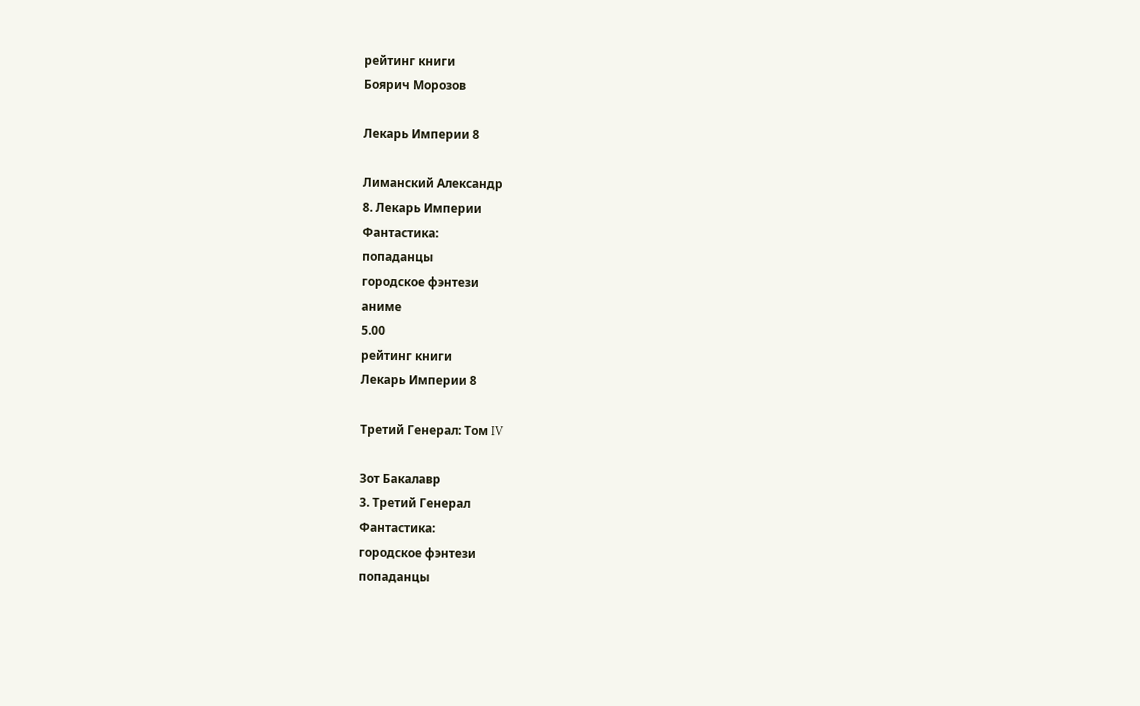рейтинг книги
Боярич Морозов

Лекарь Империи 8

Лиманский Александр
8. Лекарь Империи
Фантастика:
попаданцы
городское фэнтези
аниме
5.00
рейтинг книги
Лекарь Империи 8

Третий Генерал: Том IV

Зот Бакалавр
3. Третий Генерал
Фантастика:
городское фэнтези
попаданцы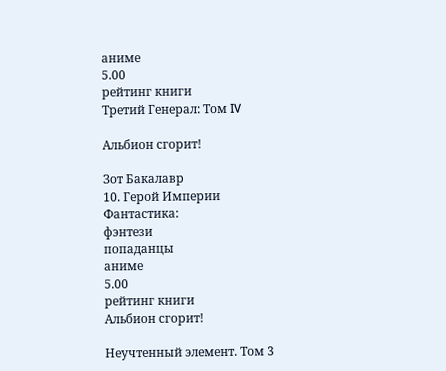аниме
5.00
рейтинг книги
Третий Генерал: Том IV

Альбион сгорит!

Зот Бакалавр
10. Герой Империи
Фантастика:
фэнтези
попаданцы
аниме
5.00
рейтинг книги
Альбион сгорит!

Неучтенный элемент. Том 3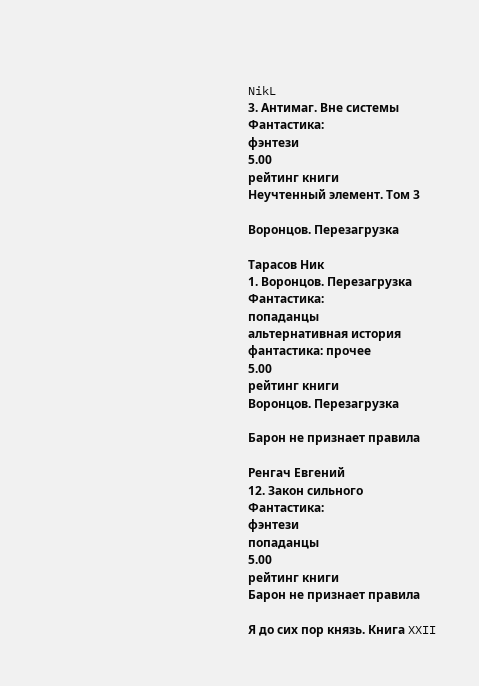NikL
3. Антимаг. Вне системы
Фантастика:
фэнтези
5.00
рейтинг книги
Неучтенный элемент. Том 3

Воронцов. Перезагрузка

Тарасов Ник
1. Воронцов. Перезагрузка
Фантастика:
попаданцы
альтернативная история
фантастика: прочее
5.00
рейтинг книги
Воронцов. Перезагрузка

Барон не признает правила

Ренгач Евгений
12. Закон сильного
Фантастика:
фэнтези
попаданцы
5.00
рейтинг книги
Барон не признает правила

Я до сих пор князь. Книга XXII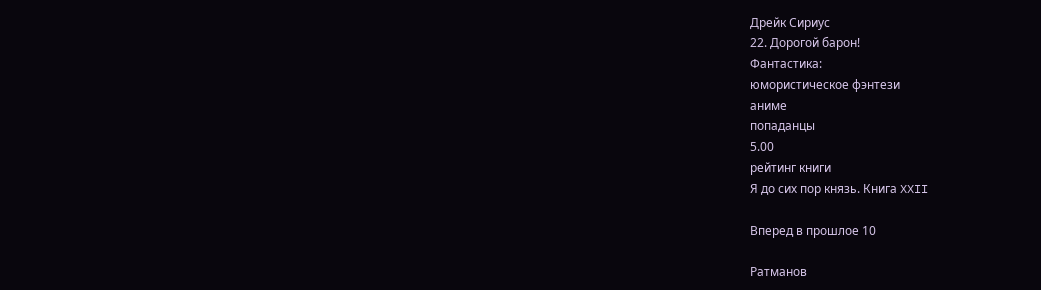Дрейк Сириус
22. Дорогой барон!
Фантастика:
юмористическое фэнтези
аниме
попаданцы
5.00
рейтинг книги
Я до сих пор князь. Книга XXII

Вперед в прошлое 10

Ратманов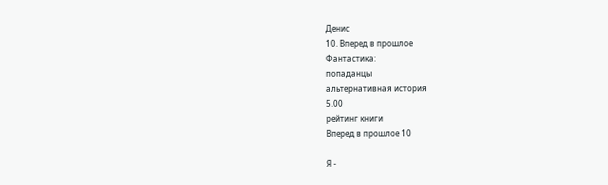Денис
10. Вперед в прошлое
Фантастика:
попаданцы
альтернативная история
5.00
рейтинг книги
Вперед в прошлое 10

Я -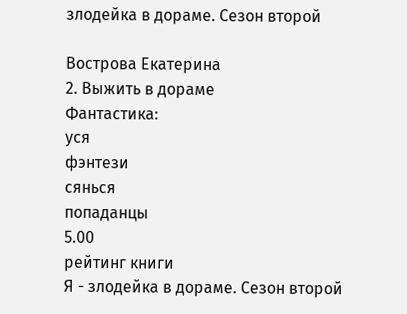злодейка в дораме. Сезон второй

Вострова Екатерина
2. Выжить в дораме
Фантастика:
уся
фэнтези
сянься
попаданцы
5.00
рейтинг книги
Я - злодейка в дораме. Сезон второй